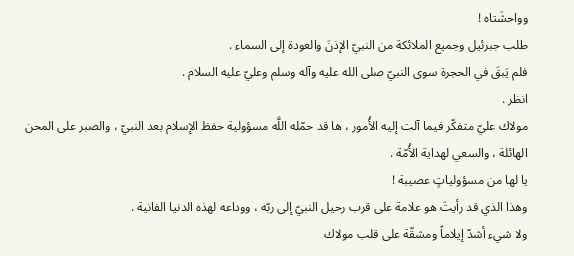وواحشَتاه !
طلب جبرئيل وجميع الملائكة من النبيّ الإذنَ والعودة إلى السماء .
فلم يَبقَ في الحجرة سوى النبيّ صلى الله عليه وآله وسلم وعليّ عليه السلام .
انظر .
مولاك عليّ متفكّر فيما آلت إليه الأُمور ، ها قد حمّله اللَّه مسؤولية حفظ الإسلام بعد النبيّ ، والصبر على المحن الهائلة ، والسعي لهداية الأُمّة .
يا لها من مسؤولياتٍ عصيبة !
وهذا الذي قد رأيتَ هو علامة على قرب رحيل النبيّ إلى ربّه ، ووداعه لهذه الدنيا الفانية .
ولا شيء أشدّ إيلاماً ومشقّة على قلب مولاك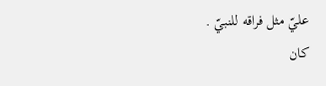عليّ مثل فراقه للنبيّ .
كان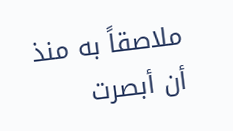ملاصقاً به منذ أن أبصرت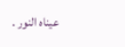عيناه النور .